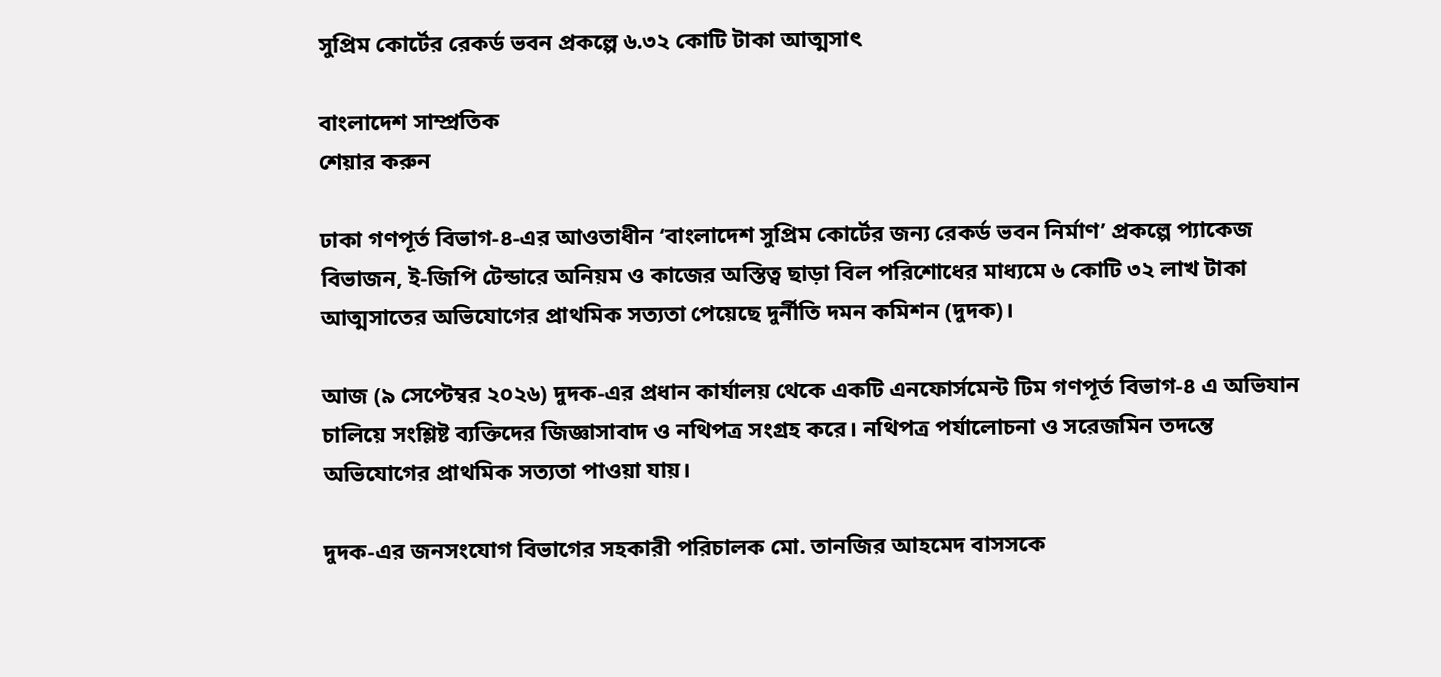সুপ্রিম কোর্টের রেকর্ড ভবন প্রকল্পে ৬.৩২ কোটি টাকা আত্মসাৎ

বাংলাদেশ সাম্প্রতিক
শেয়ার করুন

ঢাকা গণপূর্ত বিভাগ-৪-এর আওতাধীন ‘বাংলাদেশ সুপ্রিম কোর্টের জন্য রেকর্ড ভবন নির্মাণ’ প্রকল্পে প্যাকেজ বিভাজন, ই-জিপি টেন্ডারে অনিয়ম ও কাজের অস্তিত্ব ছাড়া বিল পরিশোধের মাধ্যমে ৬ কোটি ৩২ লাখ টাকা আত্মসাতের অভিযোগের প্রাথমিক সত্যতা পেয়েছে দুর্নীতি দমন কমিশন (দুদক)।

আজ (৯ সেপ্টেম্বর ২০২৬) দুদক-এর প্রধান কার্যালয় থেকে একটি এনফোর্সমেন্ট টিম গণপূর্ত বিভাগ-৪ এ অভিযান চালিয়ে সংশ্লিষ্ট ব্যক্তিদের জিজ্ঞাসাবাদ ও নথিপত্র সংগ্রহ করে। নথিপত্র পর্যালোচনা ও সরেজমিন তদন্তে অভিযোগের প্রাথমিক সত্যতা পাওয়া যায়।

দুদক-এর জনসংযোগ বিভাগের সহকারী পরিচালক মো. তানজির আহমেদ বাসসকে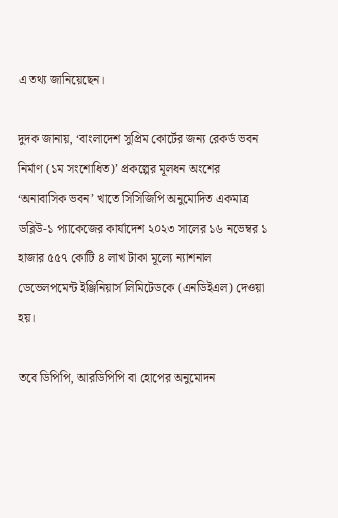এ তথ্য জানিয়েছেন।

দুদক জানায়, ‘বাংলাদেশ সুপ্রিম কোর্টের জন্য রেকর্ড ভবন নির্মাণ (১ম সংশোধিত)’ প্রকল্পের মূলধন অংশের ‘অনাবাসিক ভবন’ খাতে সিসিজিপি অনুমোদিত একমাত্র ডব্লিউ-১ প্যাকেজের কার্যাদেশ ২০২৩ সালের ১৬ নভেম্বর ১ হাজার ৫৫৭ কোটি ৪ লাখ টাকা মূল্যে ন্যাশনাল ডেভেলপমেন্ট ইঞ্জিনিয়ার্স লিমিটেডকে (এনডিইএল) দেওয়া হয়।

তবে ডিপিপি, আরডিপিপি বা হোপের অনুমোদন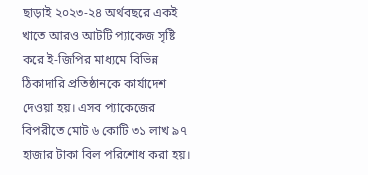ছাড়াই ২০২৩-২৪ অর্থবছরে একই খাতে আরও আটটি প্যাকেজ সৃষ্টি করে ই-জিপির মাধ্যমে বিভিন্ন ঠিকাদারি প্রতিষ্ঠানকে কার্যাদেশ দেওয়া হয়। এসব প্যাকেজের বিপরীতে মোট ৬ কোটি ৩১ লাখ ৯৭ হাজার টাকা বিল পরিশোধ করা হয়।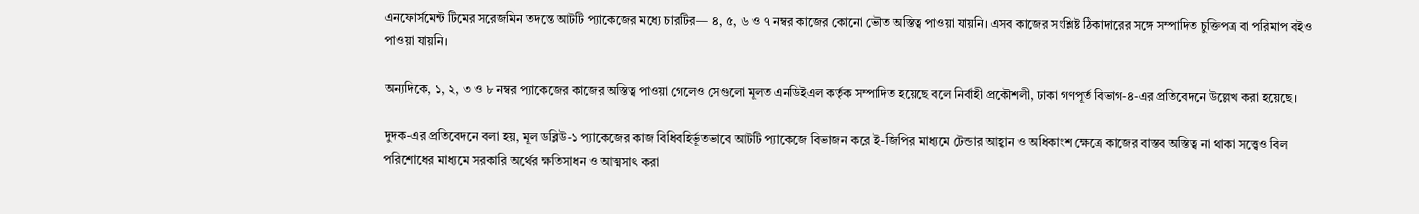এনফোর্সমেন্ট টিমের সরেজমিন তদন্তে আটটি প্যাকেজের মধ্যে চারটির— ৪, ৫, ৬ ও ৭ নম্বর কাজের কোনো ভৌত অস্তিত্ব পাওয়া যায়নি। এসব কাজের সংশ্লিষ্ট ঠিকাদারের সঙ্গে সম্পাদিত চুক্তিপত্র বা পরিমাপ বইও পাওয়া যায়নি।

অন্যদিকে, ১, ২, ৩ ও ৮ নম্বর প্যাকেজের কাজের অস্তিত্ব পাওয়া গেলেও সেগুলো মূলত এনডিইএল কর্তৃক সম্পাদিত হয়েছে বলে নির্বাহী প্রকৌশলী, ঢাকা গণপূর্ত বিভাগ-৪-এর প্রতিবেদনে উল্লেখ করা হয়েছে।

দুদক-এর প্রতিবেদনে বলা হয়, মূল ডব্লিউ-১ প্যাকেজের কাজ বিধিবহির্ভূতভাবে আটটি প্যাকেজে বিভাজন করে ই-জিপির মাধ্যমে টেন্ডার আহ্বান ও অধিকাংশ ক্ষেত্রে কাজের বাস্তব অস্তিত্ব না থাকা সত্ত্বেও বিল পরিশোধের মাধ্যমে সরকারি অর্থের ক্ষতিসাধন ও আত্মসাৎ করা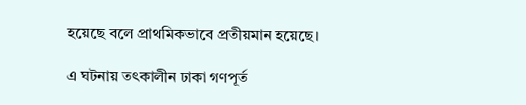হয়েছে বলে প্রাথমিকভাবে প্রতীয়মান হয়েছে।

এ ঘটনায় তৎকালীন ঢাকা গণপূর্ত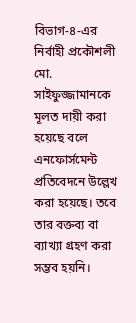বিভাগ-৪-এর নির্বাহী প্রকৌশলী মো. সাইফুজ্জামানকে মূলত দায়ী করা হয়েছে বলে এনফোর্সমেন্ট প্রতিবেদনে উল্লেখ করা হয়েছে। তবে তার বক্তব্য বা ব্যাখ্যা গ্রহণ করা সম্ভব হয়নি।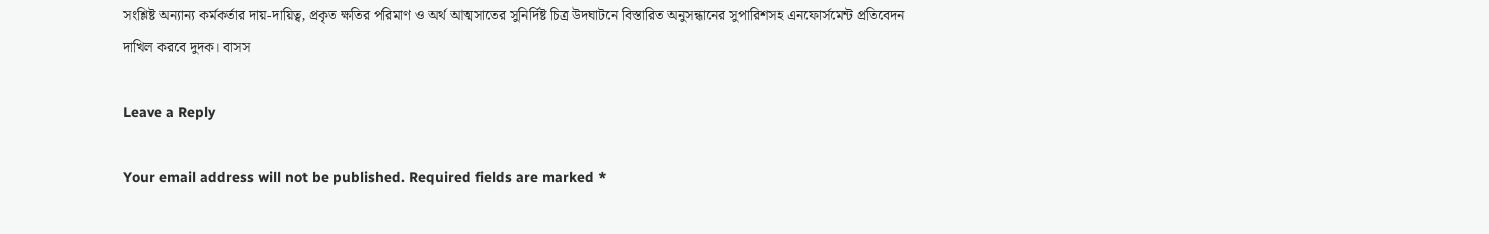সংশ্লিষ্ট অন্যান্য কর্মকর্তার দায়-দায়িত্ব, প্রকৃত ক্ষতির পরিমাণ ও অর্থ আত্মসাতের সুনির্দিষ্ট চিত্র উদঘাটনে বিস্তারিত অনুসন্ধানের সুপারিশসহ এনফোর্সমেন্ট প্রতিবেদন দাখিল করবে দুদক। বাসস

Leave a Reply

Your email address will not be published. Required fields are marked *